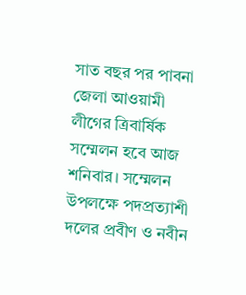সাত বছর পর পাবনা জেলা আওয়ামী লীগের ত্রিবার্ষিক সম্মেলন হবে আজ শনিবার। সম্মেলন উপলক্ষে পদপ্রত্যাশী দলের প্রবীণ ও নবীন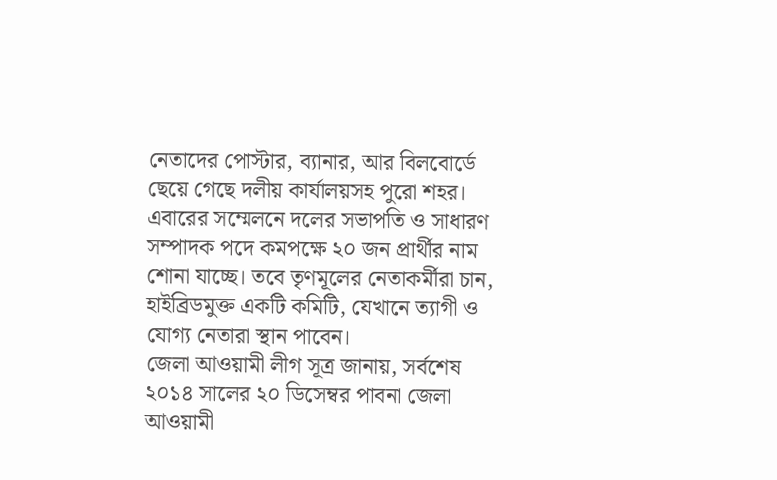নেতাদের পোস্টার, ব্যানার, আর বিলবোর্ডে ছেয়ে গেছে দলীয় কার্যালয়সহ পুরো শহর। এবারের সম্মেলনে দলের সভাপতি ও সাধারণ সম্পাদক পদে কমপক্ষে ২০ জন প্রার্থীর নাম শোনা যাচ্ছে। তবে তৃণমূলের নেতাকর্মীরা চান, হাইব্রিডমুক্ত একটি কমিটি, যেখানে ত্যাগী ও যোগ্য নেতারা স্থান পাবেন।
জেলা আওয়ামী লীগ সূত্র জানায়, সর্বশেষ ২০১৪ সালের ২০ ডিসেম্বর পাবনা জেলা আওয়ামী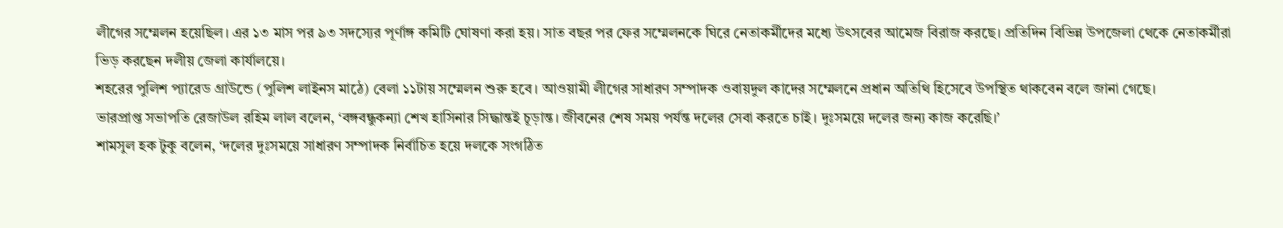লীগের সম্মেলন হয়েছিল। এর ১৩ মাস পর ৯৩ সদস্যের পূর্ণাঙ্গ কমিটি ঘোষণা করা হয়। সাত বছর পর ফের সম্মেলনকে ঘিরে নেতাকর্মীদের মধ্যে উৎসবের আমেজ বিরাজ করছে। প্রতিদিন বিভিন্ন উপজেলা থেকে নেতাকর্মীরা ভিড় করছেন দলীয় জেলা কার্যালয়ে।
শহরের পুলিশ প্যারেড গ্রাউন্ডে (পুলিশ লাইনস মাঠে) বেলা ১১টায় সম্মেলন শুরু হবে। আওয়ামী লীগের সাধারণ সম্পাদক ওবায়দুল কাদের সম্মেলনে প্রধান অতিথি হিসেবে উপস্থিত থাকবেন বলে জানা গেছে।
ভারপ্রাপ্ত সভাপতি রেজাউল রহিম লাল বলেন, ‘বঙ্গবন্ধুকন্যা শেখ হাসিনার সিদ্ধান্তই চূড়ান্ত। জীবনের শেষ সময় পর্যন্ত দলের সেবা করতে চাই। দুঃসময়ে দলের জন্য কাজ করেছি।’
শামসুল হক টুকু বলেন, ‘দলের দুঃসময়ে সাধারণ সম্পাদক নির্বাচিত হয়ে দলকে সংগঠিত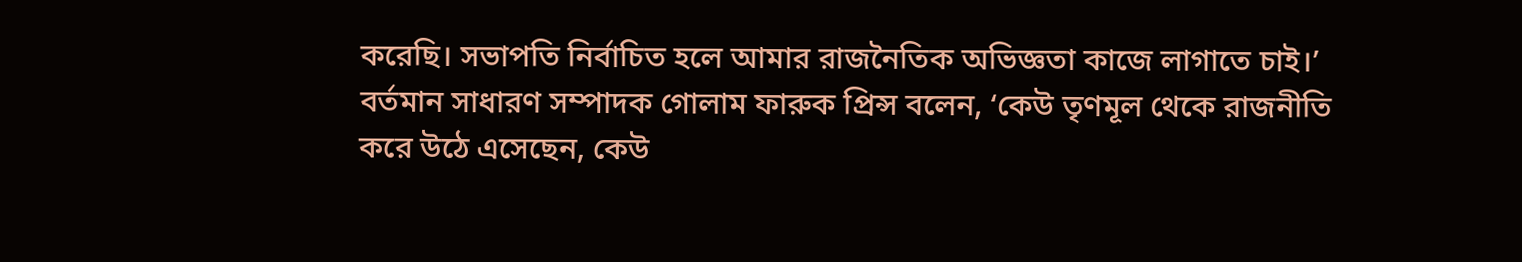করেছি। সভাপতি নির্বাচিত হলে আমার রাজনৈতিক অভিজ্ঞতা কাজে লাগাতে চাই।’
বর্তমান সাধারণ সম্পাদক গোলাম ফারুক প্রিন্স বলেন, ‘কেউ তৃণমূল থেকে রাজনীতি করে উঠে এসেছেন, কেউ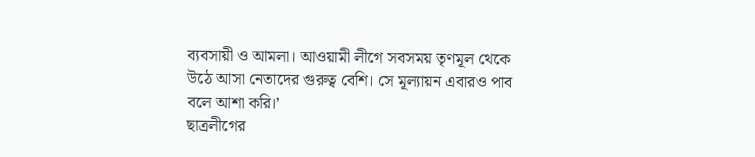ব্যবসায়ী ও আমলা। আওয়ামী লীগে সবসময় তৃণমূল থেকে উঠে আসা নেতাদের গুরুত্ব বেশি। সে মূল্যায়ন এবারও পাব বলে আশা করি।’
ছাত্রলীগের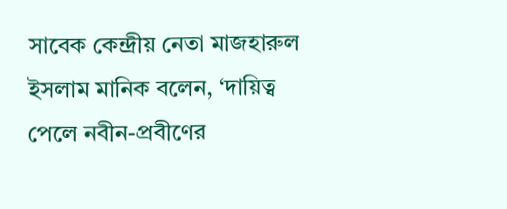সাবেক কেন্দ্রীয় নেতা মাজহারুল ইসলাম মানিক বলেন, ‘দায়িত্ব পেলে নবীন-প্রবীণের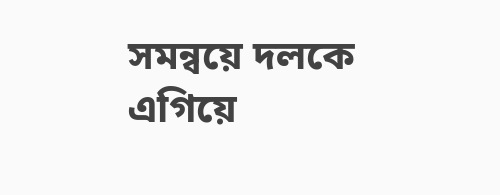সমন্বয়ে দলকে এগিয়ে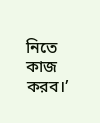নিতে কাজ করব।’